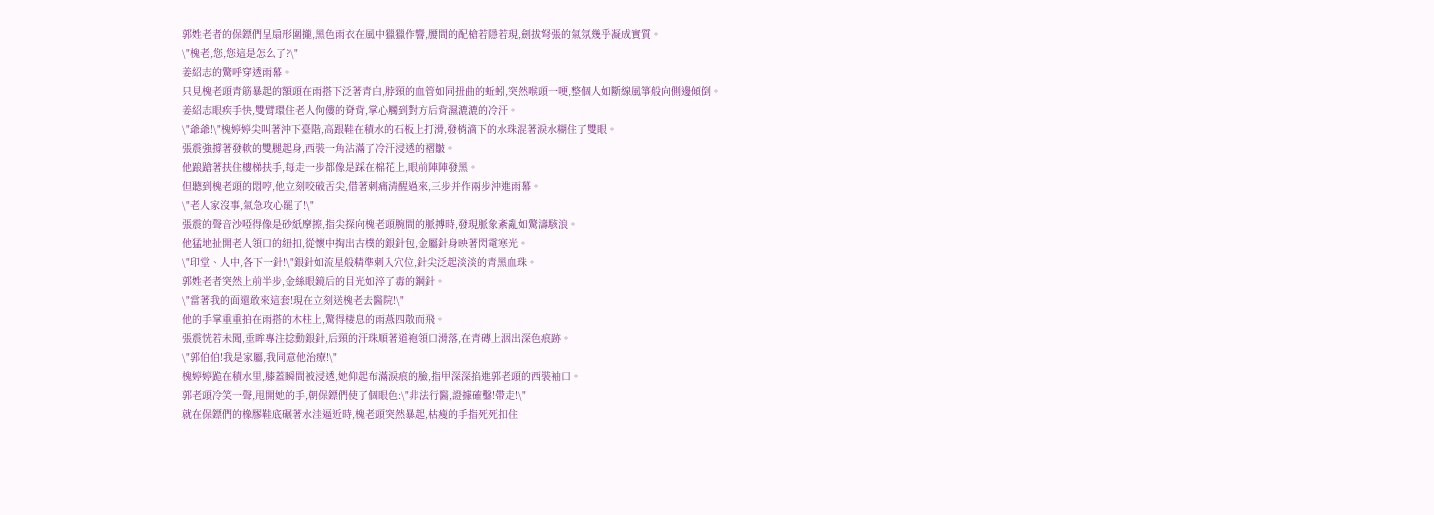郭姓老者的保鏢們呈扇形圍攏,黑色雨衣在風中獵獵作響,腰間的配槍若隱若現,劍拔弩張的氣氛幾乎凝成實質。
\"槐老,您,您這是怎么了?\"
姜紹志的驚呼穿透雨幕。
只見槐老頭青筋暴起的額頭在雨搭下泛著青白,脖頸的血管如同扭曲的蚯蚓,突然喉頭一哽,整個人如斷線風箏般向側邊傾倒。
姜紹志眼疾手快,雙臂環住老人佝僂的脊背,掌心觸到對方后背濕漉漉的冷汗。
\"爺爺!\"槐婷婷尖叫著沖下臺階,高跟鞋在積水的石板上打滑,發梢滴下的水珠混著淚水糊住了雙眼。
張震強撐著發軟的雙腿起身,西裝一角沾滿了冷汗浸透的褶皺。
他踉蹌著扶住樓梯扶手,每走一步都像是踩在棉花上,眼前陣陣發黑。
但聽到槐老頭的悶哼,他立刻咬破舌尖,借著刺痛清醒過來,三步并作兩步沖進雨幕。
\"老人家沒事,氣急攻心罷了!\"
張震的聲音沙啞得像是砂紙摩擦,指尖探向槐老頭腕間的脈搏時,發現脈象紊亂如驚濤駭浪。
他猛地扯開老人領口的紐扣,從懷中掏出古樸的銀針包,金屬針身映著閃電寒光。
\"印堂、人中,各下一針!\"銀針如流星般精準刺入穴位,針尖泛起淡淡的青黑血珠。
郭姓老者突然上前半步,金絲眼鏡后的目光如淬了毒的鋼針。
\"當著我的面還敢來這套!現在立刻送槐老去醫院!\"
他的手掌重重拍在雨搭的木柱上,驚得棲息的雨燕四散而飛。
張震恍若未聞,垂眸專注捻動銀針,后頸的汗珠順著道袍領口滑落,在青磚上洇出深色痕跡。
\"郭伯伯!我是家屬,我同意他治療!\"
槐婷婷跪在積水里,膝蓋瞬間被浸透,她仰起布滿淚痕的臉,指甲深深掐進郭老頭的西裝袖口。
郭老頭冷笑一聲,甩開她的手,朝保鏢們使了個眼色:\"非法行醫,證據確鑿!帶走!\"
就在保鏢們的橡膠鞋底碾著水洼逼近時,槐老頭突然暴起,枯瘦的手指死死扣住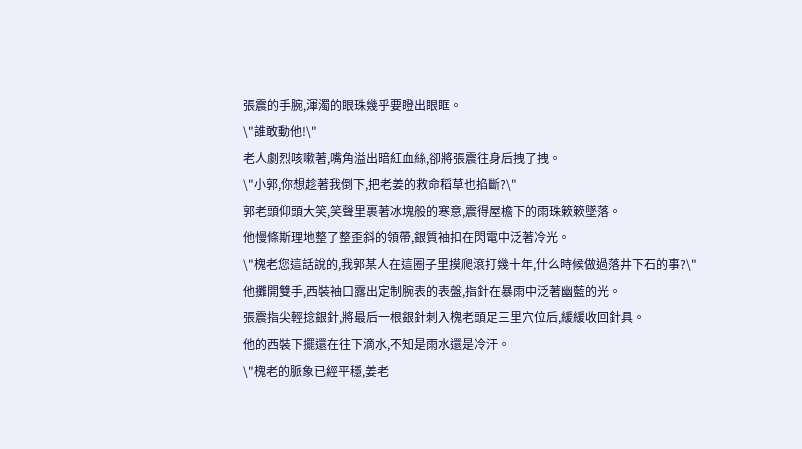張震的手腕,渾濁的眼珠幾乎要瞪出眼眶。
\"誰敢動他!\"
老人劇烈咳嗽著,嘴角溢出暗紅血絲,卻將張震往身后拽了拽。
\"小郭,你想趁著我倒下,把老姜的救命稻草也掐斷?\"
郭老頭仰頭大笑,笑聲里裹著冰塊般的寒意,震得屋檐下的雨珠簌簌墜落。
他慢條斯理地整了整歪斜的領帶,銀質袖扣在閃電中泛著冷光。
\"槐老您這話說的,我郭某人在這圈子里摸爬滾打幾十年,什么時候做過落井下石的事?\"
他攤開雙手,西裝袖口露出定制腕表的表盤,指針在暴雨中泛著幽藍的光。
張震指尖輕捻銀針,將最后一根銀針刺入槐老頭足三里穴位后,緩緩收回針具。
他的西裝下擺還在往下滴水,不知是雨水還是冷汗。
\"槐老的脈象已經平穩,姜老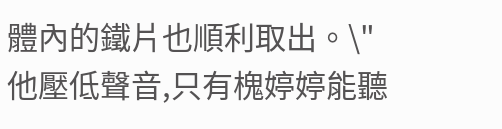體內的鐵片也順利取出。\"
他壓低聲音,只有槐婷婷能聽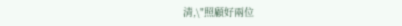清,\"照顧好兩位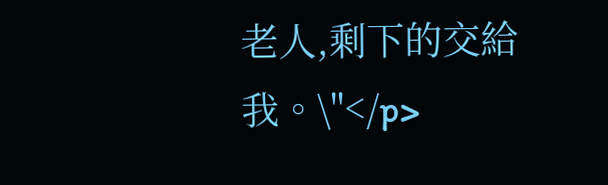老人,剩下的交給我。\"</p>